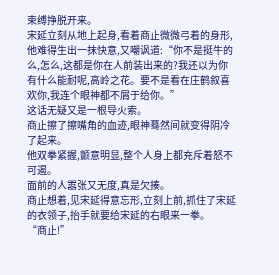束缚挣脱开来。
宋延立刻从地上起身,看着商止微微弓着的身形,他难得生出一抹快意,又嘲讽道:“你不是挺牛的么,怎么,这都是你在人前装出来的?我还以为你有什么能耐呢,高岭之花。要不是看在庄鹤叙喜欢你,我连个眼神都不屑于给你。”
这话无疑又是一根导火索。
商止擦了擦嘴角的血迹,眼神蓦然间就变得阴冷了起来。
他双拳紧握,颤意明显,整个人身上都充斥着怒不可遏。
面前的人嚣张又无度,真是欠揍。
商止想着,见宋延得意忘形,立刻上前,抓住了宋延的衣领子,抬手就要给宋延的右眼来一拳。
“商止!”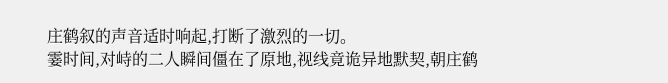庄鹤叙的声音适时响起,打断了激烈的一切。
霎时间,对峙的二人瞬间僵在了原地,视线竟诡异地默契,朝庄鹤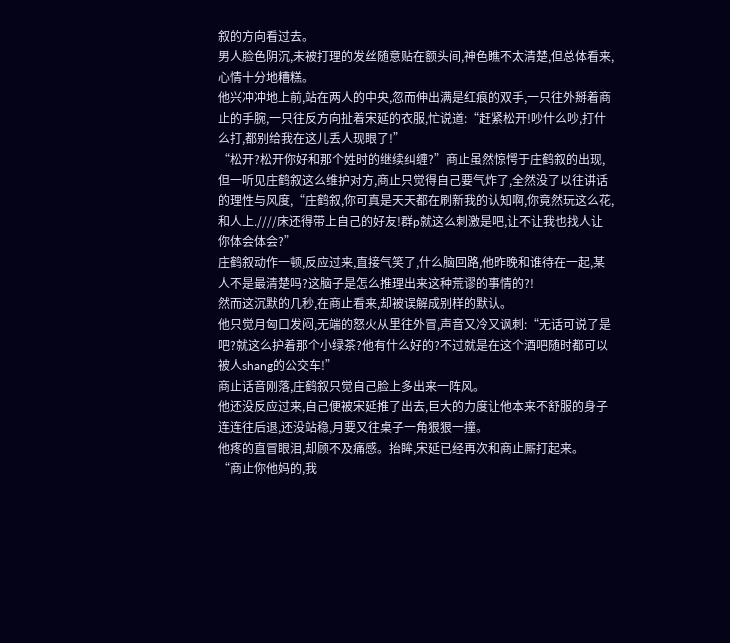叙的方向看过去。
男人脸色阴沉,未被打理的发丝随意贴在额头间,神色瞧不太清楚,但总体看来,心情十分地糟糕。
他兴冲冲地上前,站在两人的中央,忽而伸出满是红痕的双手,一只往外掰着商止的手腕,一只往反方向扯着宋延的衣服,忙说道:“赶紧松开!吵什么吵,打什么打,都别给我在这儿丢人现眼了!”
“松开?松开你好和那个姓时的继续纠缠?”商止虽然惊愕于庄鹤叙的出现,但一听见庄鹤叙这么维护对方,商止只觉得自己要气炸了,全然没了以往讲话的理性与风度,“庄鹤叙,你可真是天天都在刷新我的认知啊,你竟然玩这么花,和人上.////床还得带上自己的好友!群p就这么刺激是吧,让不让我也找人让你体会体会?”
庄鹤叙动作一顿,反应过来,直接气笑了,什么脑回路,他昨晚和谁待在一起,某人不是最清楚吗?这脑子是怎么推理出来这种荒谬的事情的?!
然而这沉默的几秒,在商止看来,却被误解成别样的默认。
他只觉月匈口发闷,无端的怒火从里往外冒,声音又冷又讽刺:“无话可说了是吧?就这么护着那个小绿茶?他有什么好的?不过就是在这个酒吧随时都可以被人shang的公交车!”
商止话音刚落,庄鹤叙只觉自己脸上多出来一阵风。
他还没反应过来,自己便被宋延推了出去,巨大的力度让他本来不舒服的身子连连往后退,还没站稳,月要又往桌子一角狠狠一撞。
他疼的直冒眼泪,却顾不及痛感。抬眸,宋延已经再次和商止厮打起来。
“商止你他妈的,我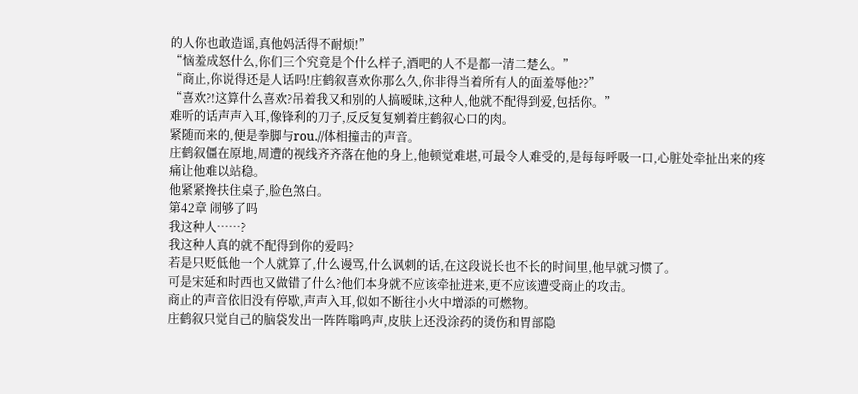的人你也敢造谣,真他妈活得不耐烦!”
“恼羞成怒什么,你们三个究竟是个什么样子,酒吧的人不是都一清二楚么。”
“商止,你说得还是人话吗!庄鹤叙喜欢你那么久,你非得当着所有人的面羞辱他??”
“喜欢?!这算什么喜欢?吊着我又和别的人搞暧昧,这种人,他就不配得到爱,包括你。”
难听的话声声入耳,像锋利的刀子,反反复复剜着庄鹤叙心口的肉。
紧随而来的,便是拳脚与rou.//体相撞击的声音。
庄鹤叙僵在原地,周遭的视线齐齐落在他的身上,他顿觉难堪,可最令人难受的,是每每呼吸一口,心脏处牵扯出来的疼痛让他难以站稳。
他紧紧搀扶住桌子,脸色煞白。
第42章 闹够了吗
我这种人……?
我这种人真的就不配得到你的爱吗?
若是只贬低他一个人就算了,什么谩骂,什么讽刺的话,在这段说长也不长的时间里,他早就习惯了。
可是宋延和时西也又做错了什么?他们本身就不应该牵扯进来,更不应该遭受商止的攻击。
商止的声音依旧没有停歇,声声入耳,似如不断往小火中增添的可燃物。
庄鹤叙只觉自己的脑袋发出一阵阵嗡鸣声,皮肤上还没涂药的烫伤和胃部隐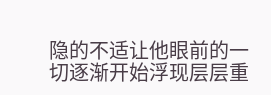隐的不适让他眼前的一切逐渐开始浮现层层重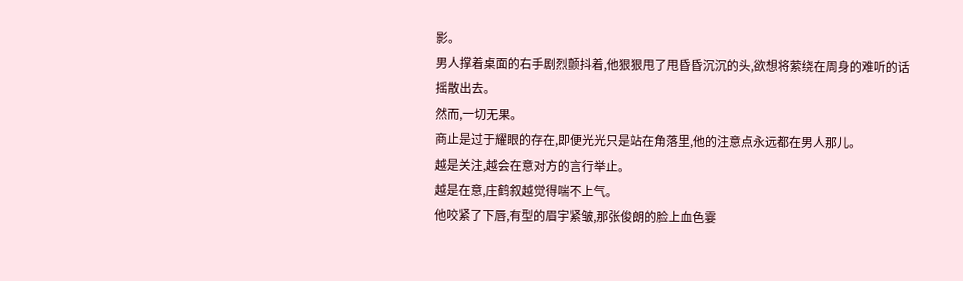影。
男人撑着桌面的右手剧烈颤抖着,他狠狠甩了甩昏昏沉沉的头,欲想将萦绕在周身的难听的话摇散出去。
然而,一切无果。
商止是过于耀眼的存在,即便光光只是站在角落里,他的注意点永远都在男人那儿。
越是关注,越会在意对方的言行举止。
越是在意,庄鹤叙越觉得喘不上气。
他咬紧了下唇,有型的眉宇紧皱,那张俊朗的脸上血色霎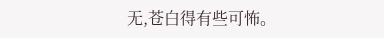无,苍白得有些可怖。